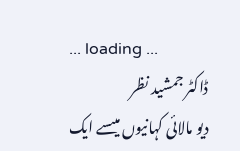... loading ...
ڈاکٹر جمشید نظر
دیو مالائی کہانیوں میںسے ایک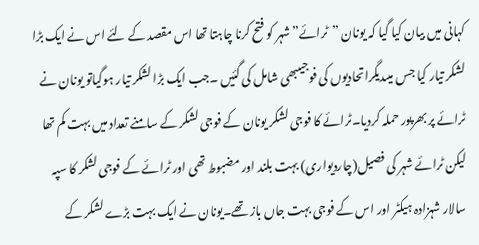کہانی میں بیان کیا گیا کہ یونان ”ٹرائے”شہر کو فتح کرنا چاہتا تھا اس مقصد کے لئے اس نے ایک بڑا لشکر تیار کیا جس میںدیگراتحادیوں کی فوجیںبھی شامل کی گئیں ۔جب ایک بڑا لشکر تیار ہوگیاتو یونان نے ٹرائے پر بھرپور حملہ کردیا۔ٹرائے کا فوجی لشکر یونان کے فوجی لشکر کے سامنے تعداد میں بہت کم تھا لیکن ٹرائے شہر کی فصیل(چاردیواری) بہت بلند اور مضبوط تھی اور ٹرائے کے فوجی لشکر کا سپہ سالار شہزادہ ہیکٹر اور اس کے فوجی بہت جاں باز تھے۔یونان نے ایک بہت بڑے لشکر کے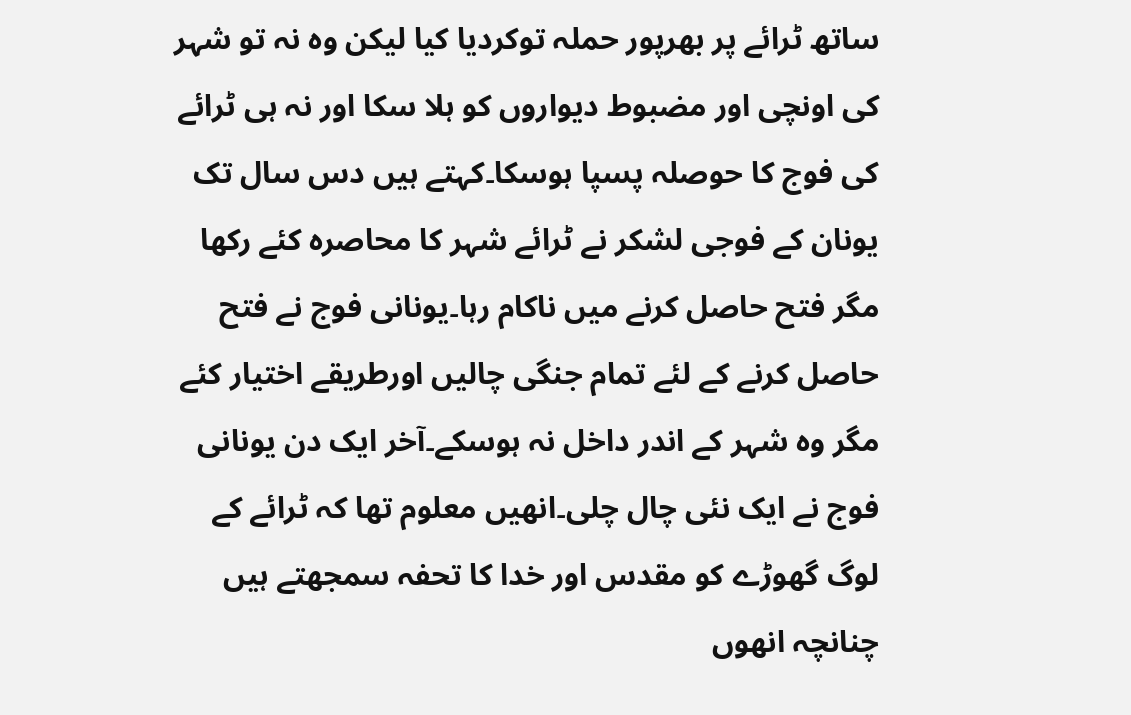ساتھ ٹرائے پر بھرپور حملہ توکردیا کیا لیکن وہ نہ تو شہر کی اونچی اور مضبوط دیواروں کو ہلا سکا اور نہ ہی ٹرائے کی فوج کا حوصلہ پسپا ہوسکا۔کہتے ہیں دس سال تک یونان کے فوجی لشکر نے ٹرائے شہر کا محاصرہ کئے رکھا مگر فتح حاصل کرنے میں ناکام رہا۔یونانی فوج نے فتح حاصل کرنے کے لئے تمام جنگی چالیں اورطریقے اختیار کئے مگر وہ شہر کے اندر داخل نہ ہوسکے۔آخر ایک دن یونانی فوج نے ایک نئی چال چلی۔انھیں معلوم تھا کہ ٹرائے کے لوگ گھوڑے کو مقدس اور خدا کا تحفہ سمجھتے ہیں چنانچہ انھوں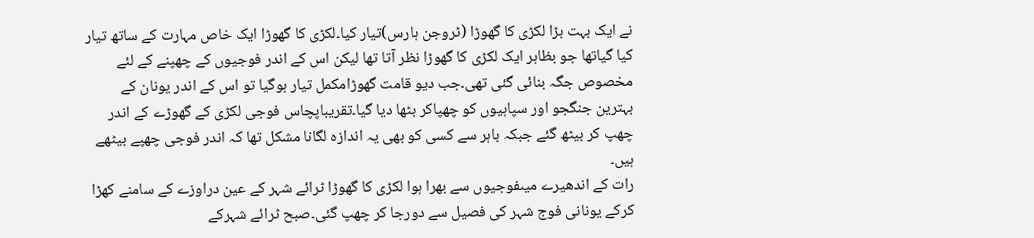نے ایک بہت بڑا لکڑی کا گھوڑا (ٹروجن ہارس)تیار کیا۔لکڑی کا گھوڑا ایک خاص مہارت کے ساتھ تیار کیا گیاتھا جو بظاہر ایک لکڑی کا گھوڑا نظر آتا تھا لیکن اس کے اندر فوجیوں کے چھپنے کے لئے مخصوص جگہ بنائی گئی تھی۔جب دیو قامت گھوڑامکمل تیار ہوگیا تو اس کے اندر یونان کے بہترین جنگجو اور سپاہیوں کو چھپاکر بٹھا دیا گیا۔تقریباپچاس فوجی لکڑی کے گھوڑے کے اندر چھپ کر بیٹھ گئے جبکہ باہر سے کسی کو بھی یہ اندازہ لگانا مشکل تھا کہ اندر فوجی چھپے بیٹھے ہیں۔
رات کے اندھیرے میںفوجیوں سے بھرا ہوا لکڑی کا گھوڑا ٹرائے شہر کے عین دراوزے کے سامنے کھڑا کرکے یونانی فوج شہر کی فصیل سے دورجا کر چھپ گئی۔صبح ٹرائے شہرکے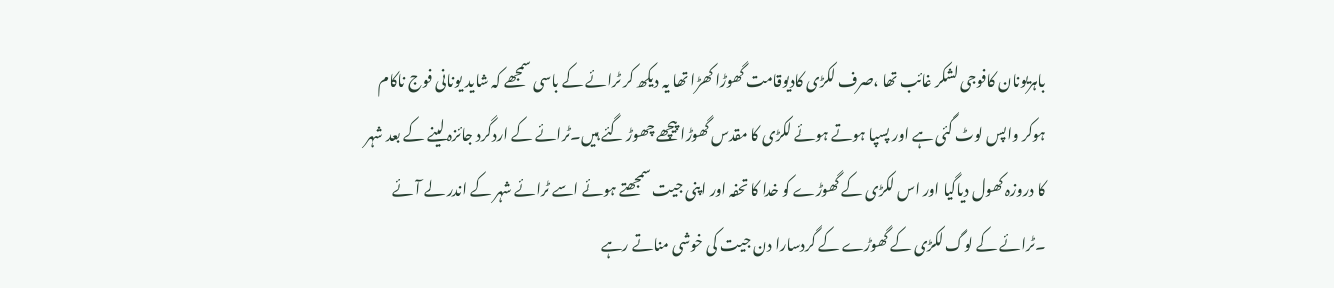باہریونان کافوجی لشکر غائب تھا ،صرف لکڑی کادیوقامت گھوڑا کھڑا تھا یہ دیکھ کر ٹرائے کے باسی سمجھے کہ شاید یونانی فوج ناکام ہوکر واپس لوٹ گئی ہے اور پسپا ہوتے ہوئے لکڑی کا مقدس گھوڑا پیچھے چھوڑ گئے ہیں۔ٹرائے کے اردگرد جائزہ لینے کے بعد شہر کا دروزہ کھول دیاگیا اور اس لکڑی کے گھوڑے کو خدا کا تحفہ اور اپنی جیت سمجھتے ہوئے اسے ٹرائے شہر کے اندر لے آئے ۔ٹرائے کے لوگ لکڑی کے گھوڑے کے گردسارا دن جیت کی خوشی مناتے رہے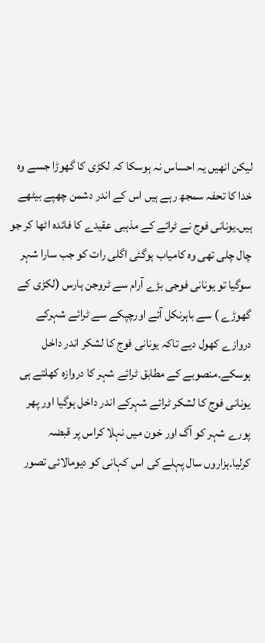لیکن انھیں یہ احساس نہ ہوسکا کہ لکڑی کا گھوڑا جسے وہ خدا کا تحفہ سمجھ رہے ہیں اس کے اندر دشمن چھپے بیٹھے ہیں۔یونانی فوج نے ٹرائے کے مذہبی عقیدے کا فائدہ اٹھا کر جو چال چلی تھی وہ کامیاب ہوگئی اگلی رات کو جب سارا شہر سوگیا تو یونانی فوجی بڑے آرام سے ٹروجن ہارس (لکڑی کے گھوڑے ) سے باہرنکل آئے اورچپکے سے ٹرائے شہرکے دروازے کھول دیے تاکہ یونانی فوج کا لشکر اندر داخل ہوسکے۔منصوبے کے مطابق ٹرائے شہر کا دروازہ کھلتے ہی یونانی فوج کا لشکر ٹرائے شہرکے اندر داخل ہوگیا اور پھر پورے شہر کو آگ اور خون میں نہلا کراس پر قبضہ کرلیا۔ہزاروں سال پہلے کی اس کہانی کو دیومالائی تصور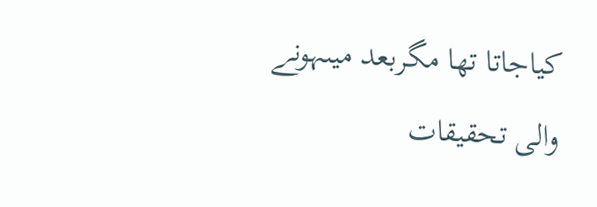کیاجاتا تھا مگربعد میںہونے والی تحقیقات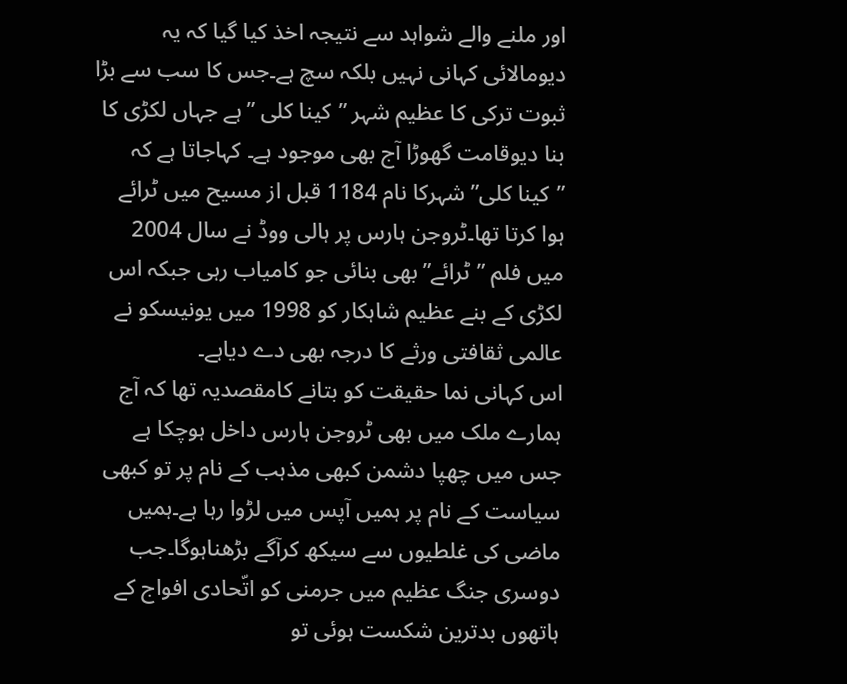اور ملنے والے شواہد سے نتیجہ اخذ کیا گیا کہ یہ دیومالائی کہانی نہیں بلکہ سچ ہے۔جس کا سب سے بڑا ثبوت ترکی کا عظیم شہر ”کینا کلی ”ہے جہاں لکڑی کا بنا دیوقامت گھوڑا آج بھی موجود ہے۔ کہاجاتا ہے کہ ”کینا کلی” شہرکا نام 1184 قبل از مسیح میں ٹرائے ہوا کرتا تھا۔ٹروجن ہارس پر ہالی ووڈ نے سال 2004 میں فلم ”ٹرائے”بھی بنائی جو کامیاب رہی جبکہ اس لکڑی کے بنے عظیم شاہکار کو 1998 میں یونیسکو نے عالمی ثقافتی ورثے کا درجہ بھی دے دیاہے۔
اس کہانی نما حقیقت کو بتانے کامقصدیہ تھا کہ آج ہمارے ملک میں بھی ٹروجن ہارس داخل ہوچکا ہے جس میں چھپا دشمن کبھی مذہب کے نام پر تو کبھی سیاست کے نام پر ہمیں آپس میں لڑوا رہا ہے۔ہمیں ماضی کی غلطیوں سے سیکھ کرآگے بڑھناہوگا۔جب دوسری جنگ عظیم میں جرمنی کو اتّحادی افواج کے ہاتھوں بدترین شکست ہوئی تو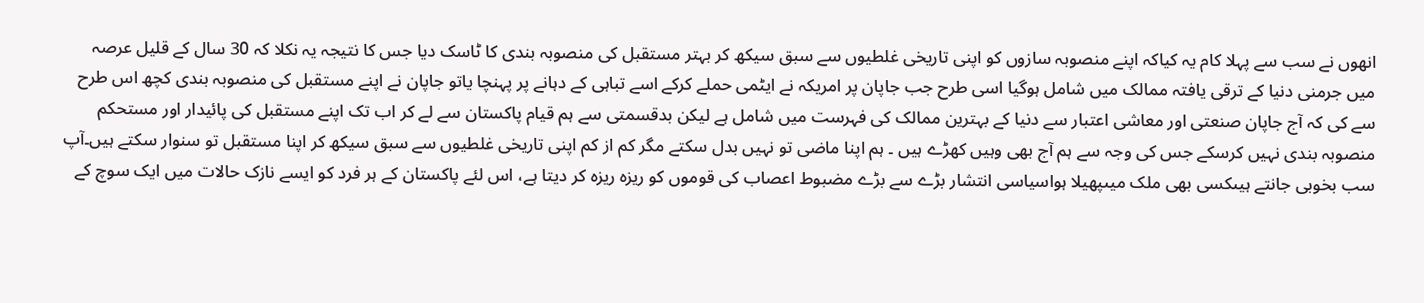انھوں نے سب سے پہلا کام یہ کیاکہ اپنے منصوبہ سازوں کو اپنی تاریخی غلطیوں سے سبق سیکھ کر بہتر مستقبل کی منصوبہ بندی کا ٹاسک دیا جس کا نتیجہ یہ نکلا کہ 30 سال کے قلیل عرصہ میں جرمنی دنیا کے ترقی یافتہ ممالک میں شامل ہوگیا اسی طرح جب جاپان پر امریکہ نے ایٹمی حملے کرکے اسے تباہی کے دہانے پر پہنچا یاتو جاپان نے اپنے مستقبل کی منصوبہ بندی کچھ اس طرح سے کی کہ آج جاپان صنعتی اور معاشی اعتبار سے دنیا کے بہترین ممالک کی فہرست میں شامل ہے لیکن بدقسمتی سے ہم قیام پاکستان سے لے کر اب تک اپنے مستقبل کی پائیدار اور مستحکم منصوبہ بندی نہیں کرسکے جس کی وجہ سے ہم آج بھی وہیں کھڑے ہیں ۔ ہم اپنا ماضی تو نہیں بدل سکتے مگر کم از کم اپنی تاریخی غلطیوں سے سبق سیکھ کر اپنا مستقبل تو سنوار سکتے ہیں۔آپ سب بخوبی جانتے ہیںکسی بھی ملک میںپھیلا ہواسیاسی انتشار بڑے سے بڑے مضبوط اعصاب کی قوموں کو ریزہ ریزہ کر دیتا ہے، اس لئے پاکستان کے ہر فرد کو ایسے نازک حالات میں ایک سوچ کے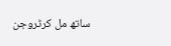ساتھ مل کرٹروجن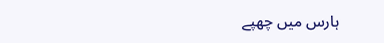ہارس میں چھپے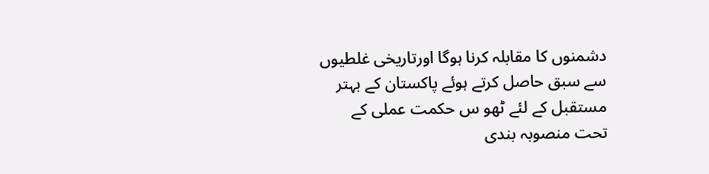دشمنوں کا مقابلہ کرنا ہوگا اورتاریخی غلطیوں سے سبق حاصل کرتے ہوئے پاکستان کے بہتر مستقبل کے لئے ٹھو س حکمت عملی کے تحت منصوبہ بندی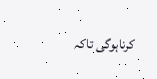کرناہوگی تاکہ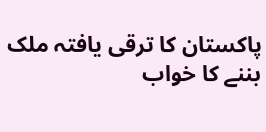پاکستان کا ترقی یافتہ ملک بننے کا خواب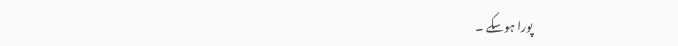پورا ہوسکے ۔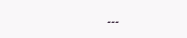۔۔۔